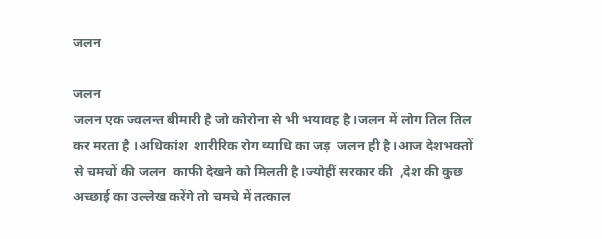जलन

जलन
जलन एक ज्वलन्त बीमारी है जो कोरोना से भी भयावह है।जलन में लोग तिल तिल कर मरता है ।अधिकांश  शारीरिक रोग व्याधि का जड़  जलन ही है।आज देशभक्तों से चमचों की जलन  काफी देखने को मिलती है।ज्योहीं सरकार की  ,देश की कुछ अच्छाई का उल्लेख करेंगे तो चमचे में तत्काल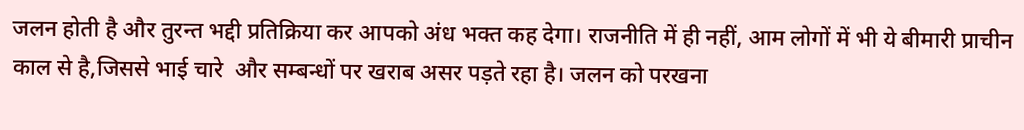जलन होती है और तुरन्त भद्दी प्रतिक्रिया कर आपको अंध भक्त कह देगा। राजनीति में ही नहीं, आम लोगों में भी ये बीमारी प्राचीन काल से है,जिससे भाई चारे  और सम्बन्धों पर खराब असर पड़ते रहा है। जलन को परखना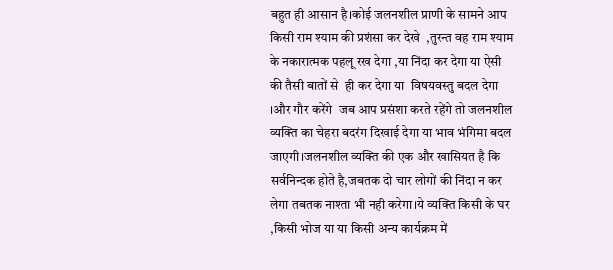बहुत ही आसान है।कोई जलनशील प्राणी के सामने आप किसी राम श्याम की प्रशंसा कर देखे  ,तुरन्त वह राम श्याम के नकारात्मक पहलू रख देगा ,या निंदा कर देगा या ऐसी की तैसी बातों से  ही कर देगा या  विषयवस्तु बदल देगा ।और गौर करेंगे  जब आप प्रसंशा करते रहेंगे तो जलनशील व्यक्ति का चेहरा बदरंग दिखाई देगा या भाव भंगिमा बदल जाएगी।जलनशील व्यक्ति की एक और खासियत है कि  सर्वनिन्दक होते है,जबतक दो चार लोगों की निंदा न कर लेगा तबतक नाश्ता भी नही करेगा।ये व्यक्ति किसी के घर ,किसी भोज या या किसी अन्य कार्यक्रम में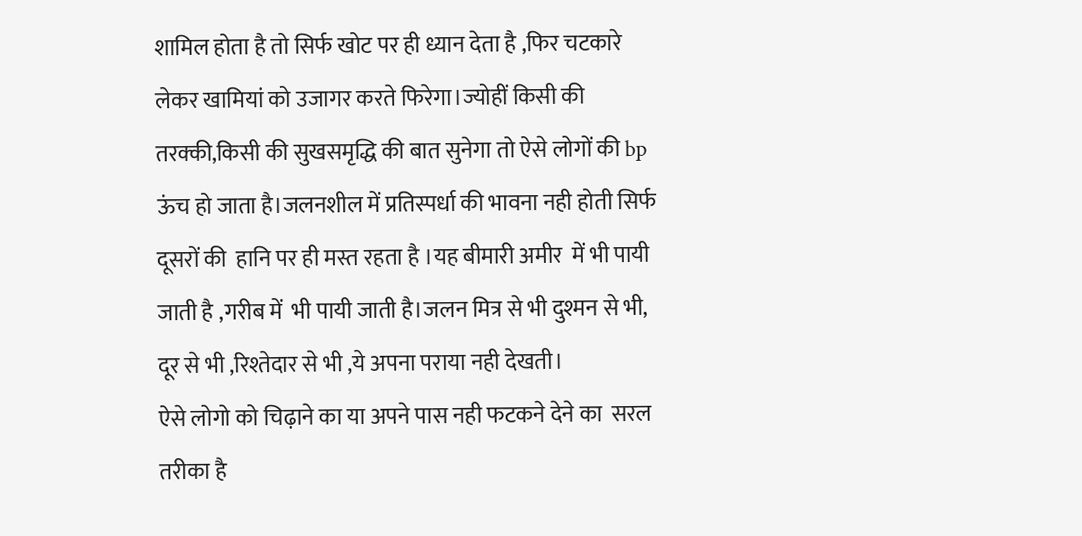शामिल होता है तो सिर्फ खोट पर ही ध्यान देता है ,फिर चटकारे लेकर खामियां को उजागर करते फिरेगा।ज्योहीं किसी की तरक्की,किसी की सुखसमृद्धि की बात सुनेगा तो ऐसे लोगों की bp ऊंच हो जाता है।जलनशील में प्रतिस्पर्धा की भावना नही होती सिर्फ दूसरों की  हानि पर ही मस्त रहता है ।यह बीमारी अमीर  में भी पायी जाती है ,गरीब में  भी पायी जाती है।जलन मित्र से भी दुश्मन से भी, दूर से भी ,रिश्तेदार से भी ,ये अपना पराया नही देखती।
ऐसे लोगो को चिढ़ाने का या अपने पास नही फटकने देने का  सरल तरीका है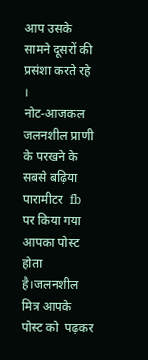आप उसके सामने दूसरों की प्रसंशा करते रहे ।
नोट-आजकल जलनशील प्राणी के परखने के सबसे बढ़िया  पारामीटर  fb पर किया गया आपका पोस्ट होता है।जलनशील मित्र आपके पोस्ट को  पढ़कर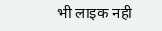भी लाइक नही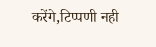करेंगे,टिप्पणी नही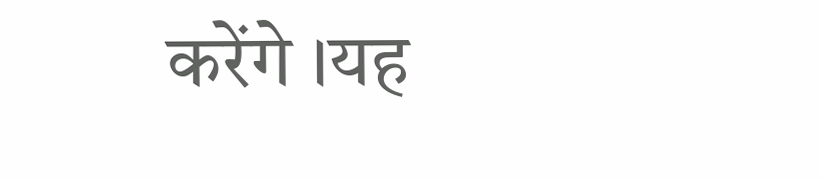करेंगे ।यह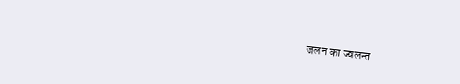जलन का ज्वलन्त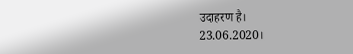उदाहरण है।
23.06.2020।